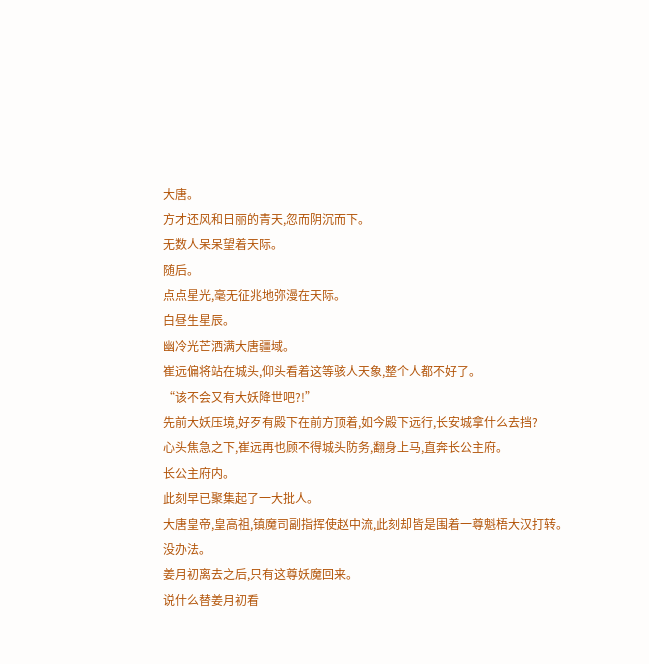大唐。
方才还风和日丽的青天,忽而阴沉而下。
无数人呆呆望着天际。
随后。
点点星光,毫无征兆地弥漫在天际。
白昼生星辰。
幽冷光芒洒满大唐疆域。
崔远偏将站在城头,仰头看着这等骇人天象,整个人都不好了。
“该不会又有大妖降世吧?!”
先前大妖压境,好歹有殿下在前方顶着,如今殿下远行,长安城拿什么去挡?
心头焦急之下,崔远再也顾不得城头防务,翻身上马,直奔长公主府。
长公主府内。
此刻早已聚集起了一大批人。
大唐皇帝,皇高祖,镇魔司副指挥使赵中流,此刻却皆是围着一尊魁梧大汉打转。
没办法。
姜月初离去之后,只有这尊妖魔回来。
说什么替姜月初看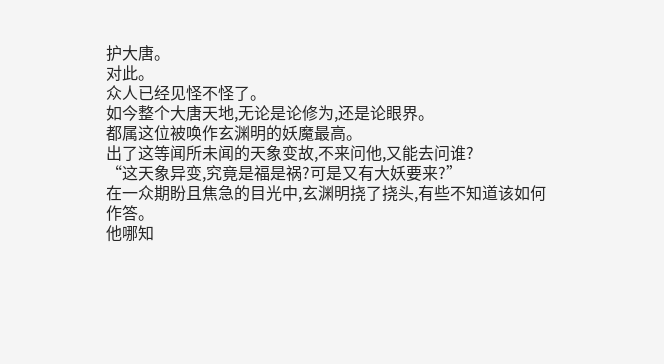护大唐。
对此。
众人已经见怪不怪了。
如今整个大唐天地,无论是论修为,还是论眼界。
都属这位被唤作玄渊明的妖魔最高。
出了这等闻所未闻的天象变故,不来问他,又能去问谁?
“这天象异变,究竟是福是祸?可是又有大妖要来?”
在一众期盼且焦急的目光中,玄渊明挠了挠头,有些不知道该如何作答。
他哪知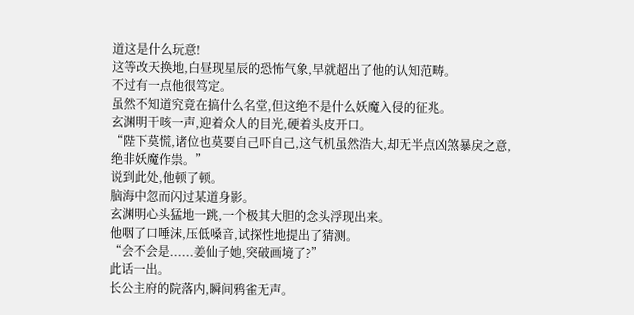道这是什么玩意!
这等改天换地,白昼现星辰的恐怖气象,早就超出了他的认知范畴。
不过有一点他很笃定。
虽然不知道究竟在搞什么名堂,但这绝不是什么妖魔入侵的征兆。
玄渊明干咳一声,迎着众人的目光,硬着头皮开口。
“陛下莫慌,诸位也莫要自己吓自己,这气机虽然浩大,却无半点凶煞暴戾之意,绝非妖魔作祟。”
说到此处,他顿了顿。
脑海中忽而闪过某道身影。
玄渊明心头猛地一跳,一个极其大胆的念头浮现出来。
他咽了口唾沫,压低嗓音,试探性地提出了猜测。
“会不会是......姜仙子她,突破画境了?”
此话一出。
长公主府的院落内,瞬间鸦雀无声。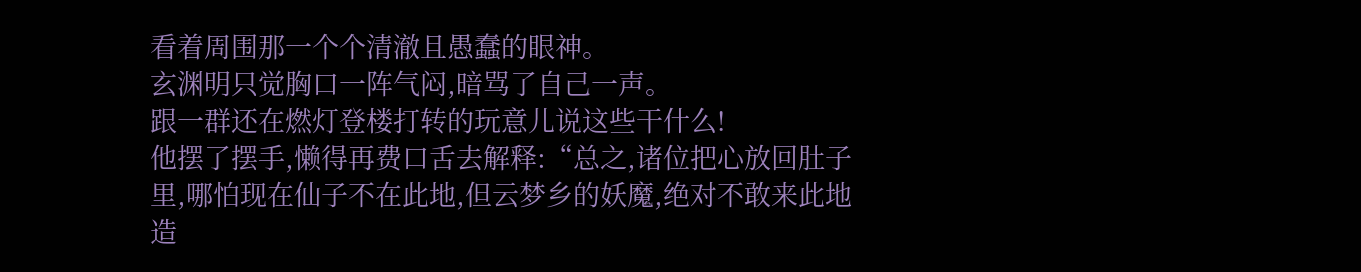看着周围那一个个清澈且愚蠢的眼神。
玄渊明只觉胸口一阵气闷,暗骂了自己一声。
跟一群还在燃灯登楼打转的玩意儿说这些干什么!
他摆了摆手,懒得再费口舌去解释:“总之,诸位把心放回肚子里,哪怕现在仙子不在此地,但云梦乡的妖魔,绝对不敢来此地造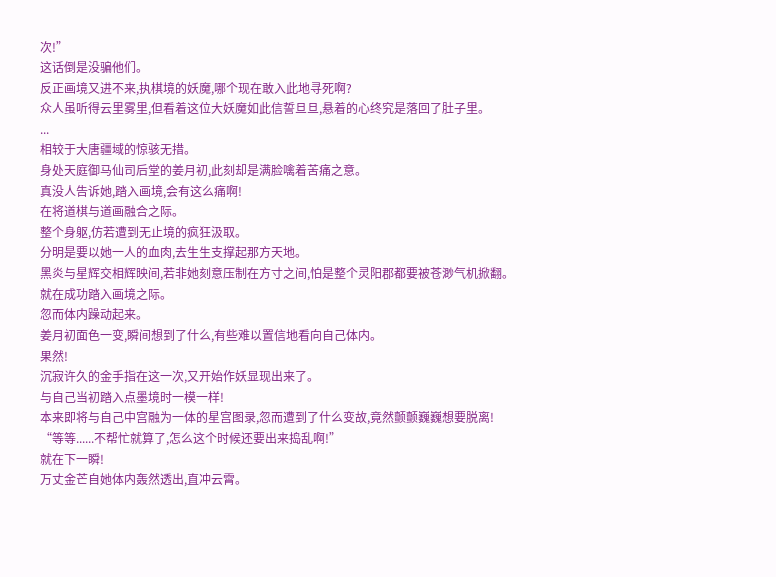次!”
这话倒是没骗他们。
反正画境又进不来,执棋境的妖魔,哪个现在敢入此地寻死啊?
众人虽听得云里雾里,但看着这位大妖魔如此信誓旦旦,悬着的心终究是落回了肚子里。
...
相较于大唐疆域的惊骇无措。
身处天庭御马仙司后堂的姜月初,此刻却是满脸噙着苦痛之意。
真没人告诉她,踏入画境,会有这么痛啊!
在将道棋与道画融合之际。
整个身躯,仿若遭到无止境的疯狂汲取。
分明是要以她一人的血肉,去生生支撑起那方天地。
黑炎与星辉交相辉映间,若非她刻意压制在方寸之间,怕是整个灵阳郡都要被苍渺气机掀翻。
就在成功踏入画境之际。
忽而体内躁动起来。
姜月初面色一变,瞬间想到了什么,有些难以置信地看向自己体内。
果然!
沉寂许久的金手指在这一次,又开始作妖显现出来了。
与自己当初踏入点墨境时一模一样!
本来即将与自己中宫融为一体的星宫图录,忽而遭到了什么变故,竟然颤颤巍巍想要脱离!
“等等......不帮忙就算了,怎么这个时候还要出来捣乱啊!”
就在下一瞬!
万丈金芒自她体内轰然透出,直冲云霄。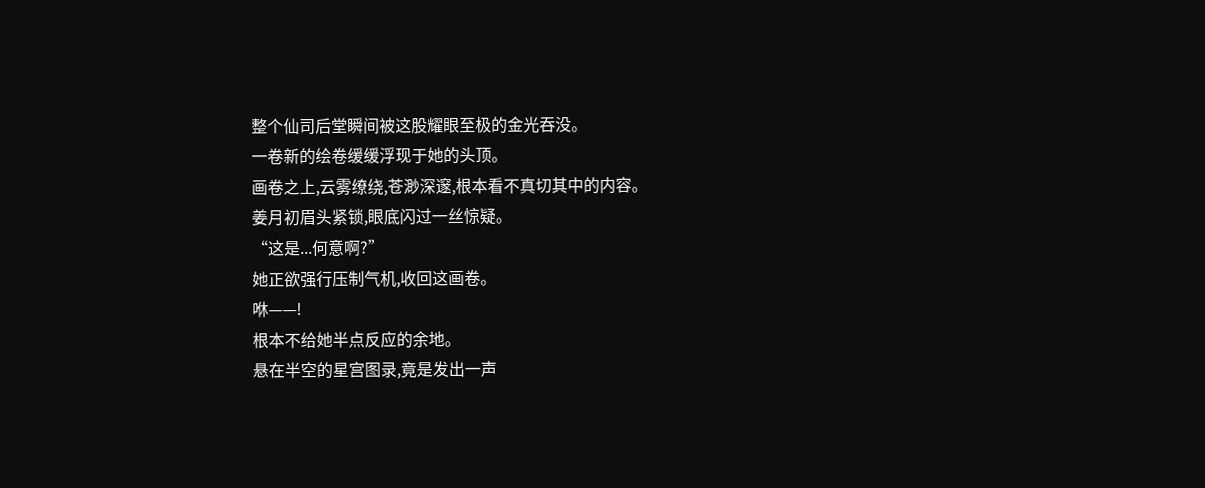整个仙司后堂瞬间被这股耀眼至极的金光吞没。
一卷新的绘卷缓缓浮现于她的头顶。
画卷之上,云雾缭绕,苍渺深邃,根本看不真切其中的内容。
姜月初眉头紧锁,眼底闪过一丝惊疑。
“这是...何意啊?”
她正欲强行压制气机,收回这画卷。
咻——!
根本不给她半点反应的余地。
悬在半空的星宫图录,竟是发出一声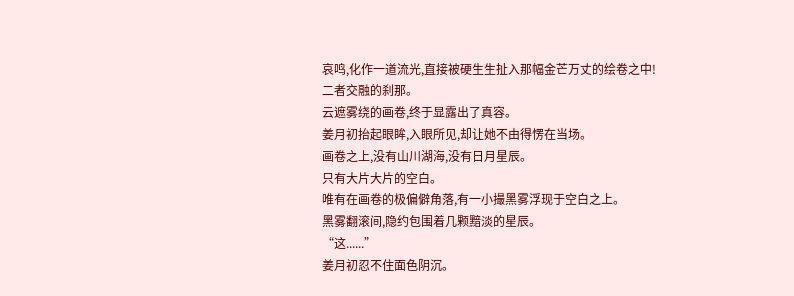哀鸣,化作一道流光,直接被硬生生扯入那幅金芒万丈的绘卷之中!
二者交融的刹那。
云遮雾绕的画卷,终于显露出了真容。
姜月初抬起眼眸,入眼所见,却让她不由得愣在当场。
画卷之上,没有山川湖海,没有日月星辰。
只有大片大片的空白。
唯有在画卷的极偏僻角落,有一小撮黑雾浮现于空白之上。
黑雾翻滚间,隐约包围着几颗黯淡的星辰。
“这......”
姜月初忍不住面色阴沉。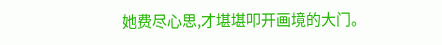她费尽心思,才堪堪叩开画境的大门。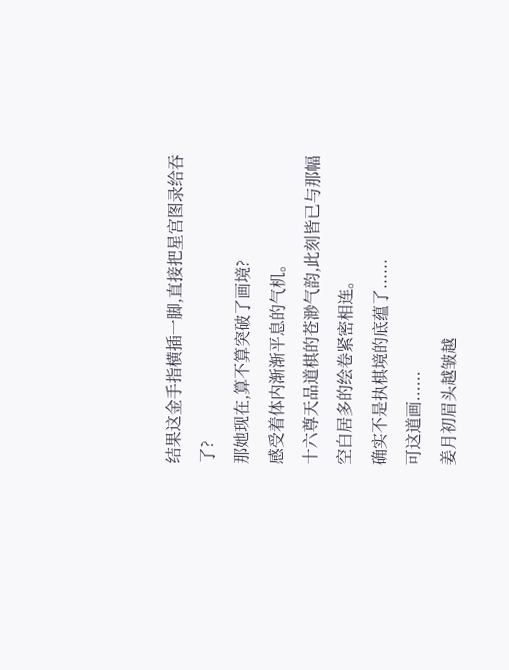结果这金手指横插一脚,直接把星宫图录给吞了?
那她现在,算不算突破了画境?
感受着体内渐渐平息的气机。
十六尊天品道棋的苍渺气韵,此刻皆已与那幅空白居多的绘卷紧密相连。
确实不是执棋境的底蕴了......
可这道画......
姜月初眉头越皱越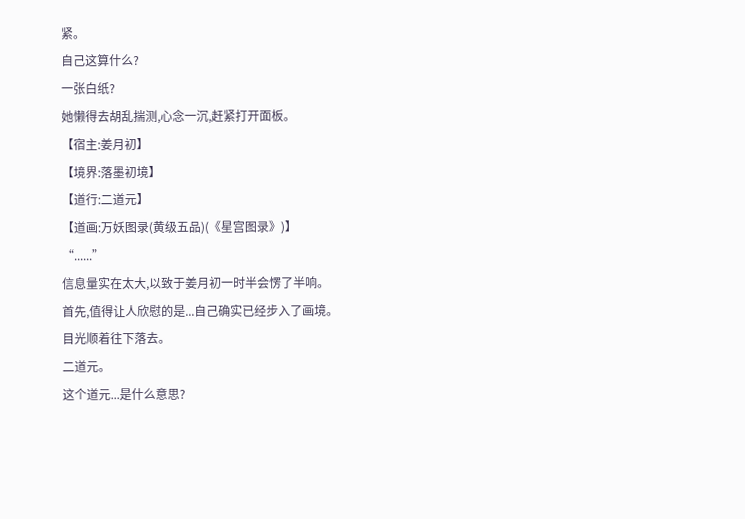紧。
自己这算什么?
一张白纸?
她懒得去胡乱揣测,心念一沉,赶紧打开面板。
【宿主:姜月初】
【境界:落墨初境】
【道行:二道元】
【道画:万妖图录(黄级五品)(《星宫图录》)】
“......”
信息量实在太大,以致于姜月初一时半会愣了半响。
首先,值得让人欣慰的是...自己确实已经步入了画境。
目光顺着往下落去。
二道元。
这个道元...是什么意思?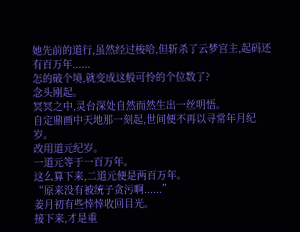她先前的道行,虽然经过梭哈,但斩杀了云梦宫主,起码还有百万年......
怎的破个境,就变成这般可怜的个位数了?
念头刚起。
冥冥之中,灵台深处自然而然生出一丝明悟。
自定鼎画中天地那一刻起,世间便不再以寻常年月纪岁。
改用道元纪岁。
一道元等于一百万年。
这么算下来,二道元便是两百万年。
“原来没有被统子贪污啊......”
姜月初有些悻悻收回目光。
接下来,才是重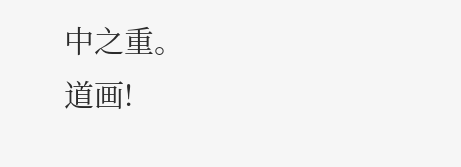中之重。
道画!